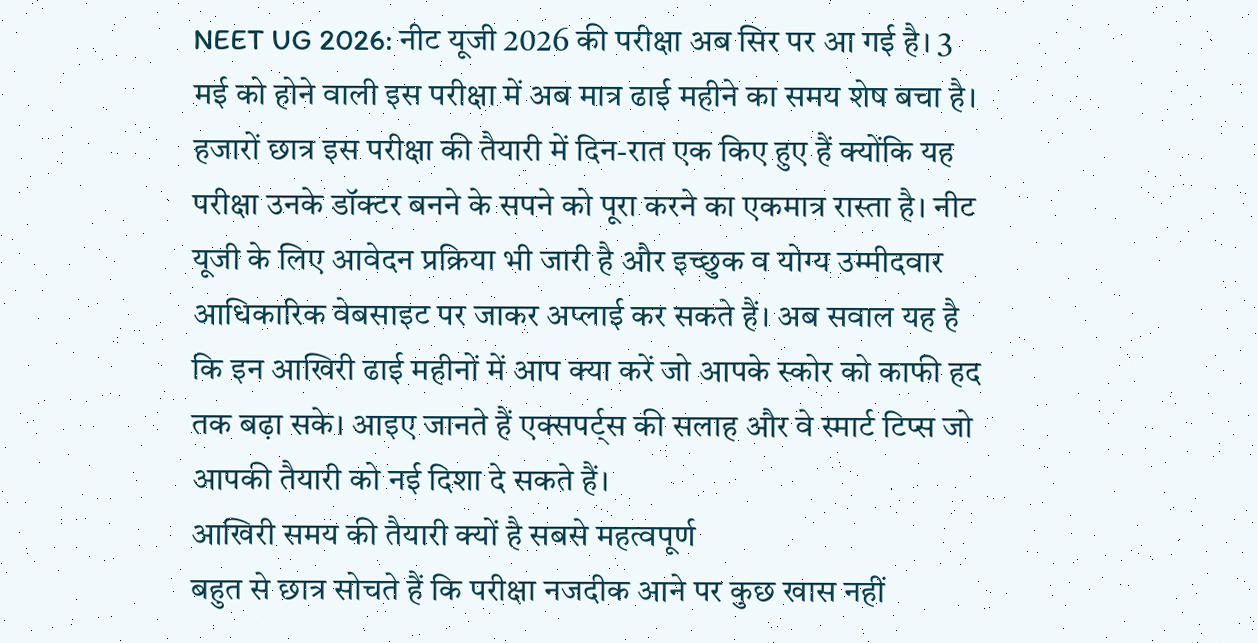NEET UG 2026: नीट यूजी 2026 की परीक्षा अब सिर पर आ गई है। 3 मई को होने वाली इस परीक्षा में अब मात्र ढाई महीने का समय शेष बचा है। हजारों छात्र इस परीक्षा की तैयारी में दिन-रात एक किए हुए हैं क्योंकि यह परीक्षा उनके डॉक्टर बनने के सपने को पूरा करने का एकमात्र रास्ता है। नीट यूजी के लिए आवेदन प्रक्रिया भी जारी है और इच्छुक व योग्य उम्मीदवार आधिकारिक वेबसाइट पर जाकर अप्लाई कर सकते हैं। अब सवाल यह है कि इन आखिरी ढाई महीनों में आप क्या करें जो आपके स्कोर को काफी हद तक बढ़ा सके। आइए जानते हैं एक्सपर्ट्स की सलाह और वे स्मार्ट टिप्स जो आपकी तैयारी को नई दिशा दे सकते हैं।
आखिरी समय की तैयारी क्यों है सबसे महत्वपूर्ण
बहुत से छात्र सोचते हैं कि परीक्षा नजदीक आने पर कुछ खास नहीं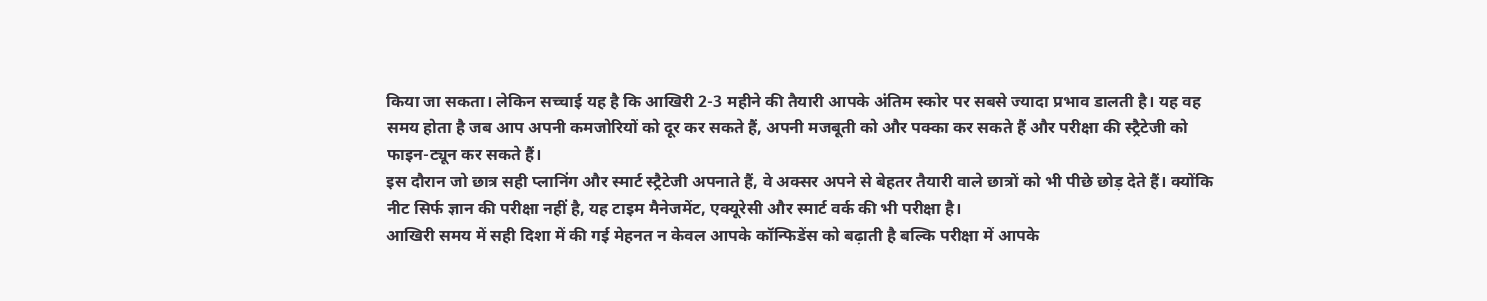किया जा सकता। लेकिन सच्चाई यह है कि आखिरी 2-3 महीने की तैयारी आपके अंतिम स्कोर पर सबसे ज्यादा प्रभाव डालती है। यह वह समय होता है जब आप अपनी कमजोरियों को दूर कर सकते हैं, अपनी मजबूती को और पक्का कर सकते हैं और परीक्षा की स्ट्रैटेजी को फाइन-ट्यून कर सकते हैं।
इस दौरान जो छात्र सही प्लानिंग और स्मार्ट स्ट्रैटेजी अपनाते हैं, वे अक्सर अपने से बेहतर तैयारी वाले छात्रों को भी पीछे छोड़ देते हैं। क्योंकि नीट सिर्फ ज्ञान की परीक्षा नहीं है, यह टाइम मैनेजमेंट, एक्यूरेसी और स्मार्ट वर्क की भी परीक्षा है।
आखिरी समय में सही दिशा में की गई मेहनत न केवल आपके कॉन्फिडेंस को बढ़ाती है बल्कि परीक्षा में आपके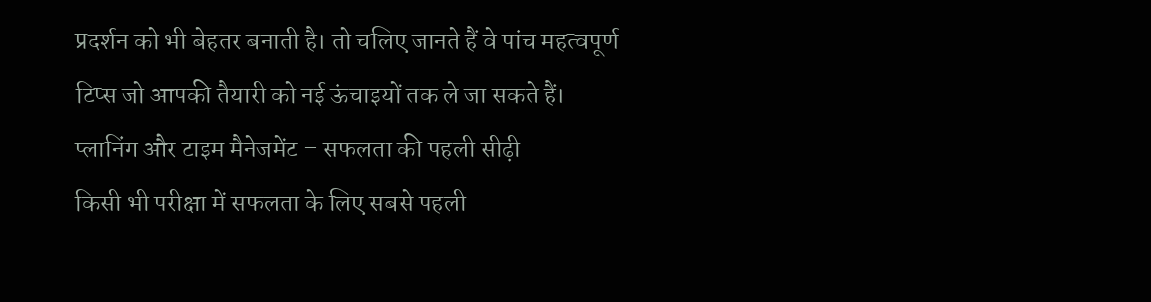प्रदर्शन को भी बेहतर बनाती है। तो चलिए जानते हैं वे पांच महत्वपूर्ण टिप्स जो आपकी तैयारी को नई ऊंचाइयों तक ले जा सकते हैं।
प्लानिंग और टाइम मैनेजमेंट – सफलता की पहली सीढ़ी
किसी भी परीक्षा में सफलता के लिए सबसे पहली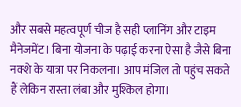और सबसे महत्वपूर्ण चीज है सही प्लानिंग और टाइम मैनेजमेंट। बिना योजना के पढ़ाई करना ऐसा है जैसे बिना नक्शे के यात्रा पर निकलना। आप मंजिल तो पहुंच सकते हैं लेकिन रास्ता लंबा और मुश्किल होगा।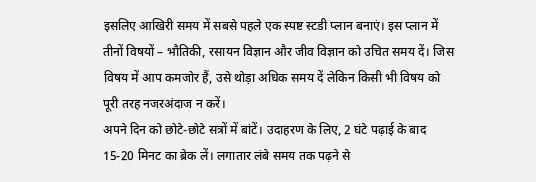इसलिए आखिरी समय में सबसे पहले एक स्पष्ट स्टडी प्लान बनाएं। इस प्लान में तीनों विषयों – भौतिकी, रसायन विज्ञान और जीव विज्ञान को उचित समय दें। जिस विषय में आप कमजोर हैं, उसे थोड़ा अधिक समय दें लेकिन किसी भी विषय को पूरी तरह नजरअंदाज न करें।
अपने दिन को छोटे-छोटे सत्रों में बांटें। उदाहरण के लिए, 2 घंटे पढ़ाई के बाद 15-20 मिनट का ब्रेक लें। लगातार लंबे समय तक पढ़ने से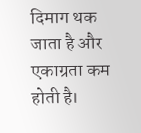दिमाग थक जाता है और एकाग्रता कम होती है।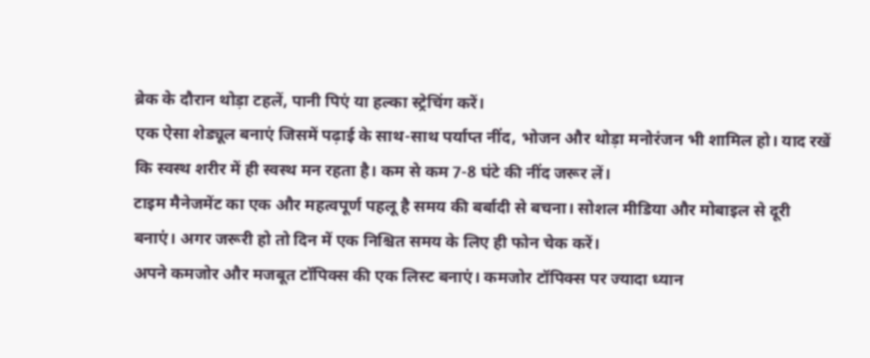ब्रेक के दौरान थोड़ा टहलें, पानी पिएं या हल्का स्ट्रेचिंग करें।
एक ऐसा शेड्यूल बनाएं जिसमें पढ़ाई के साथ-साथ पर्याप्त नींद, भोजन और थोड़ा मनोरंजन भी शामिल हो। याद रखें कि स्वस्थ शरीर में ही स्वस्थ मन रहता है। कम से कम 7-8 घंटे की नींद जरूर लें।
टाइम मैनेजमेंट का एक और महत्वपूर्ण पहलू है समय की बर्बादी से बचना। सोशल मीडिया और मोबाइल से दूरी बनाएं। अगर जरूरी हो तो दिन में एक निश्चित समय के लिए ही फोन चेक करें।
अपने कमजोर और मजबूत टॉपिक्स की एक लिस्ट बनाएं। कमजोर टॉपिक्स पर ज्यादा ध्यान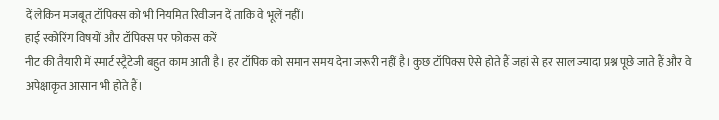दें लेकिन मजबूत टॉपिक्स को भी नियमित रिवीजन दें ताकि वे भूलें नहीं।
हाई स्कोरिंग विषयों और टॉपिक्स पर फोकस करें
नीट की तैयारी में स्मार्ट स्ट्रैटेजी बहुत काम आती है। हर टॉपिक को समान समय देना जरूरी नहीं है। कुछ टॉपिक्स ऐसे होते हैं जहां से हर साल ज्यादा प्रश्न पूछे जाते हैं और वे अपेक्षाकृत आसान भी होते हैं।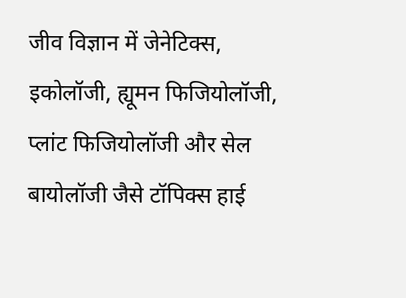जीव विज्ञान में जेनेटिक्स, इकोलॉजी, ह्यूमन फिजियोलॉजी, प्लांट फिजियोलॉजी और सेल बायोलॉजी जैसे टॉपिक्स हाई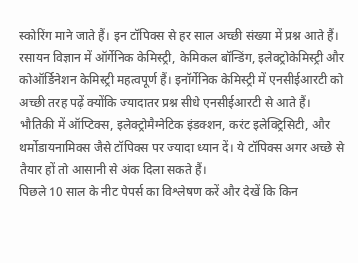स्कोरिंग माने जाते हैं। इन टॉपिक्स से हर साल अच्छी संख्या में प्रश्न आते हैं।
रसायन विज्ञान में ऑर्गेनिक केमिस्ट्री, केमिकल बॉन्डिंग, इलेक्ट्रोकेमिस्ट्री और कोऑर्डिनेशन केमिस्ट्री महत्वपूर्ण हैं। इनॉर्गेनिक केमिस्ट्री में एनसीईआरटी को अच्छी तरह पढ़ें क्योंकि ज्यादातर प्रश्न सीधे एनसीईआरटी से आते हैं।
भौतिकी में ऑप्टिक्स, इलेक्ट्रोमैग्नेटिक इंडक्शन, करंट इलेक्ट्रिसिटी, और थर्मोडायनामिक्स जैसे टॉपिक्स पर ज्यादा ध्यान दें। ये टॉपिक्स अगर अच्छे से तैयार हों तो आसानी से अंक दिला सकते हैं।
पिछले 10 साल के नीट पेपर्स का विश्लेषण करें और देखें कि किन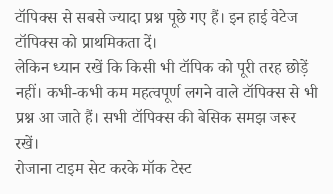टॉपिक्स से सबसे ज्यादा प्रश्न पूछे गए हैं। इन हाई वेटेज टॉपिक्स को प्राथमिकता दें।
लेकिन ध्यान रखें कि किसी भी टॉपिक को पूरी तरह छोड़ें नहीं। कभी-कभी कम महत्वपूर्ण लगने वाले टॉपिक्स से भी प्रश्न आ जाते हैं। सभी टॉपिक्स की बेसिक समझ जरूर रखें।
रोजाना टाइम सेट करके मॉक टेस्ट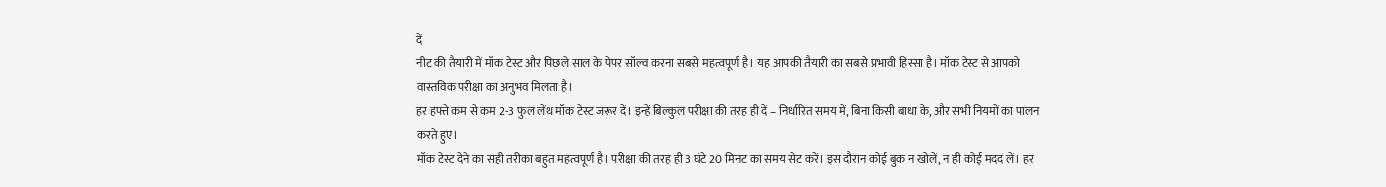दें
नीट की तैयारी में मॉक टेस्ट और पिछले साल के पेपर सॉल्व करना सबसे महत्वपूर्ण है। यह आपकी तैयारी का सबसे प्रभावी हिस्सा है। मॉक टेस्ट से आपको वास्तविक परीक्षा का अनुभव मिलता है।
हर हफ्ते कम से कम 2-3 फुल लेंथ मॉक टेस्ट जरूर दें। इन्हें बिल्कुल परीक्षा की तरह ही दें – निर्धारित समय में, बिना किसी बाधा के, और सभी नियमों का पालन करते हुए।
मॉक टेस्ट देने का सही तरीका बहुत महत्वपूर्ण है। परीक्षा की तरह ही 3 घंटे 20 मिनट का समय सेट करें। इस दौरान कोई बुक न खोलें, न ही कोई मदद लें। हर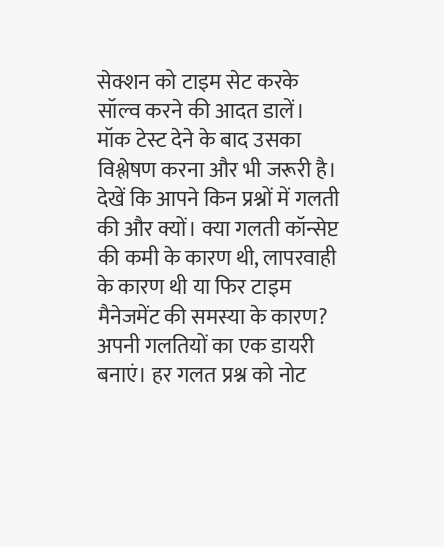सेक्शन को टाइम सेट करके सॉल्व करने की आदत डालें।
मॉक टेस्ट देने के बाद उसका विश्लेषण करना और भी जरूरी है। देखें कि आपने किन प्रश्नों में गलती की और क्यों। क्या गलती कॉन्सेप्ट की कमी के कारण थी, लापरवाही के कारण थी या फिर टाइम मैनेजमेंट की समस्या के कारण?
अपनी गलतियों का एक डायरी बनाएं। हर गलत प्रश्न को नोट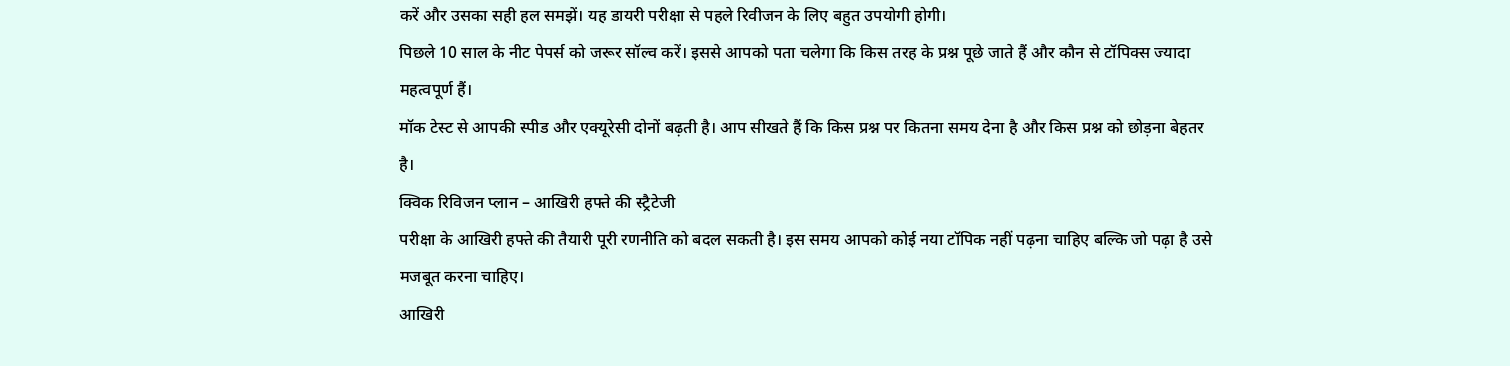करें और उसका सही हल समझें। यह डायरी परीक्षा से पहले रिवीजन के लिए बहुत उपयोगी होगी।
पिछले 10 साल के नीट पेपर्स को जरूर सॉल्व करें। इससे आपको पता चलेगा कि किस तरह के प्रश्न पूछे जाते हैं और कौन से टॉपिक्स ज्यादा महत्वपूर्ण हैं।
मॉक टेस्ट से आपकी स्पीड और एक्यूरेसी दोनों बढ़ती है। आप सीखते हैं कि किस प्रश्न पर कितना समय देना है और किस प्रश्न को छोड़ना बेहतर है।
क्विक रिविजन प्लान – आखिरी हफ्ते की स्ट्रैटेजी
परीक्षा के आखिरी हफ्ते की तैयारी पूरी रणनीति को बदल सकती है। इस समय आपको कोई नया टॉपिक नहीं पढ़ना चाहिए बल्कि जो पढ़ा है उसे मजबूत करना चाहिए।
आखिरी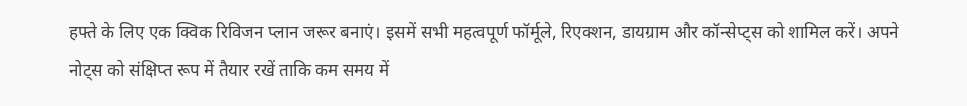हफ्ते के लिए एक क्विक रिविजन प्लान जरूर बनाएं। इसमें सभी महत्वपूर्ण फॉर्मूले, रिएक्शन, डायग्राम और कॉन्सेप्ट्स को शामिल करें। अपने नोट्स को संक्षिप्त रूप में तैयार रखें ताकि कम समय में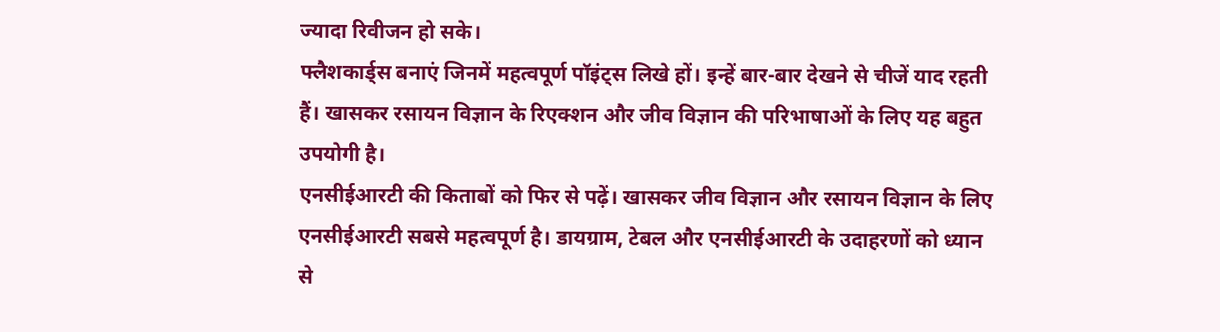ज्यादा रिवीजन हो सके।
फ्लैशकार्ड्स बनाएं जिनमें महत्वपूर्ण पॉइंट्स लिखे हों। इन्हें बार-बार देखने से चीजें याद रहती हैं। खासकर रसायन विज्ञान के रिएक्शन और जीव विज्ञान की परिभाषाओं के लिए यह बहुत उपयोगी है।
एनसीईआरटी की किताबों को फिर से पढ़ें। खासकर जीव विज्ञान और रसायन विज्ञान के लिए एनसीईआरटी सबसे महत्वपूर्ण है। डायग्राम, टेबल और एनसीईआरटी के उदाहरणों को ध्यान से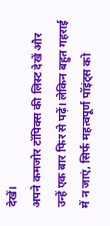देखें।
अपने कमजोर टॉपिक्स की लिस्ट देखें और उन्हें एक बार फिर से पढ़ें। लेकिन बहुत गहराई में न जाएं, सिर्फ महत्वपूर्ण पॉइंट्स को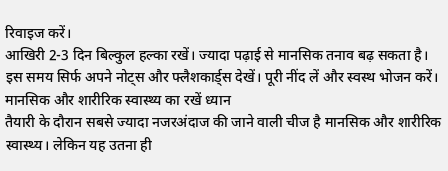रिवाइज करें।
आखिरी 2-3 दिन बिल्कुल हल्का रखें। ज्यादा पढ़ाई से मानसिक तनाव बढ़ सकता है। इस समय सिर्फ अपने नोट्स और फ्लैशकार्ड्स देखें। पूरी नींद लें और स्वस्थ भोजन करें।
मानसिक और शारीरिक स्वास्थ्य का रखें ध्यान
तैयारी के दौरान सबसे ज्यादा नजरअंदाज की जाने वाली चीज है मानसिक और शारीरिक स्वास्थ्य। लेकिन यह उतना ही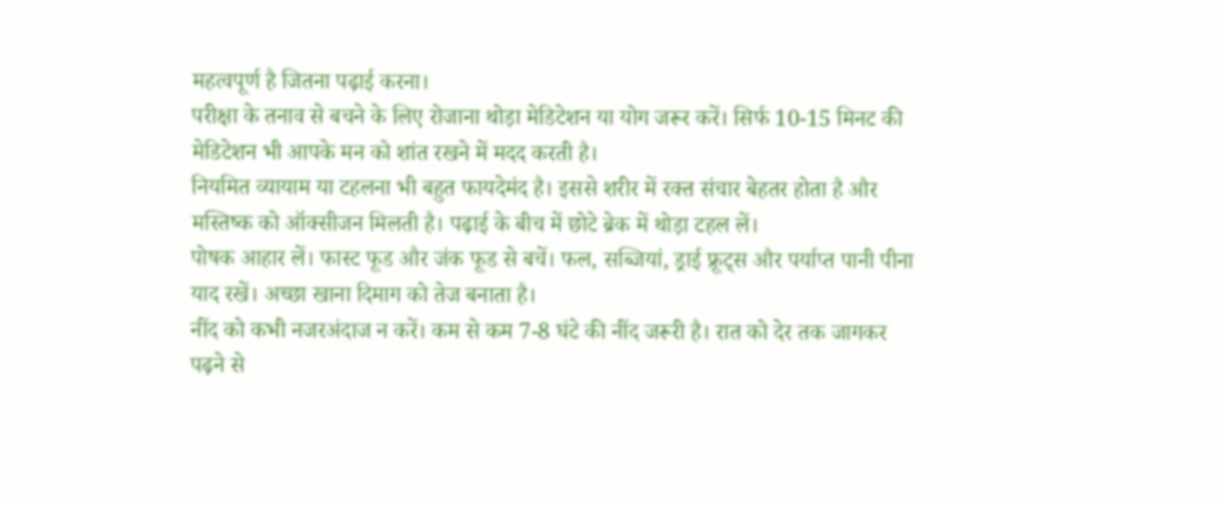महत्वपूर्ण है जितना पढ़ाई करना।
परीक्षा के तनाव से बचने के लिए रोजाना थोड़ा मेडिटेशन या योग जरूर करें। सिर्फ 10-15 मिनट की मेडिटेशन भी आपके मन को शांत रखने में मदद करती है।
नियमित व्यायाम या टहलना भी बहुत फायदेमंद है। इससे शरीर में रक्त संचार बेहतर होता है और मस्तिष्क को ऑक्सीजन मिलती है। पढ़ाई के बीच में छोटे ब्रेक में थोड़ा टहल लें।
पोषक आहार लें। फास्ट फूड और जंक फूड से बचें। फल, सब्जियां, ड्राई फ्रूट्स और पर्याप्त पानी पीना याद रखें। अच्छा खाना दिमाग को तेज बनाता है।
नींद को कभी नजरअंदाज न करें। कम से कम 7-8 घंटे की नींद जरूरी है। रात को देर तक जागकर पढ़ने से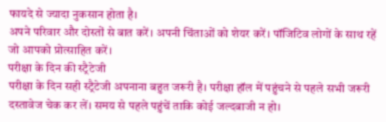फायदे से ज्यादा नुकसान होता है।
अपने परिवार और दोस्तों से बात करें। अपनी चिंताओं को शेयर करें। पॉजिटिव लोगों के साथ रहें जो आपको प्रोत्साहित करें।
परीक्षा के दिन की स्ट्रैटेजी
परीक्षा के दिन सही स्ट्रैटेजी अपनाना बहुत जरूरी है। परीक्षा हॉल में पहुंचने से पहले सभी जरूरी दस्तावेज चेक कर लें। समय से पहले पहुंचें ताकि कोई जल्दबाजी न हो।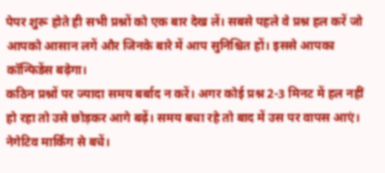पेपर शुरू होते ही सभी प्रश्नों को एक बार देख लें। सबसे पहले वे प्रश्न हल करें जो आपको आसान लगें और जिनके बारे में आप सुनिश्चित हों। इससे आपका कॉन्फिडेंस बढ़ेगा।
कठिन प्रश्नों पर ज्यादा समय बर्बाद न करें। अगर कोई प्रश्न 2-3 मिनट में हल नहीं हो रहा तो उसे छोड़कर आगे बढ़ें। समय बचा रहे तो बाद में उस पर वापस आएं।
नेगेटिव मार्किंग से बचें।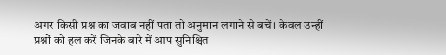अगर किसी प्रश्न का जवाब नहीं पता तो अनुमान लगाने से बचें। केवल उन्हीं प्रश्नों को हल करें जिनके बारे में आप सुनिश्चित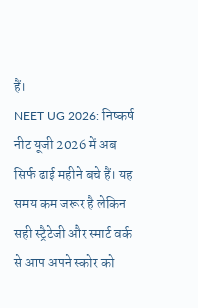हैं।
NEET UG 2026: निष्कर्ष
नीट यूजी 2026 में अब सिर्फ ढाई महीने बचे हैं। यह समय कम जरूर है लेकिन सही स्ट्रैटेजी और स्मार्ट वर्क से आप अपने स्कोर को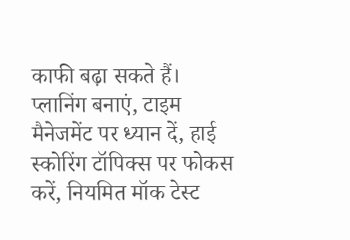काफी बढ़ा सकते हैं। प्लानिंग बनाएं, टाइम मैनेजमेंट पर ध्यान दें, हाई स्कोरिंग टॉपिक्स पर फोकस करें, नियमित मॉक टेस्ट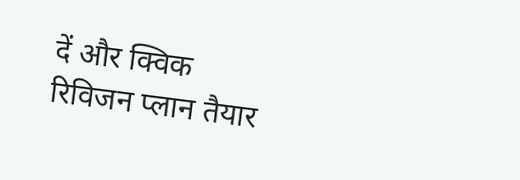दें और क्विक रिविजन प्लान तैयार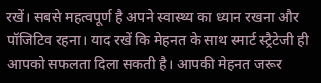रखें। सबसे महत्वपूर्ण है अपने स्वास्थ्य का ध्यान रखना और पॉजिटिव रहना। याद रखें कि मेहनत के साथ स्मार्ट स्ट्रैटेजी ही आपको सफलता दिला सकती है। आपकी मेहनत जरूर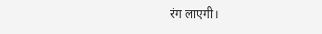रंग लाएगी।